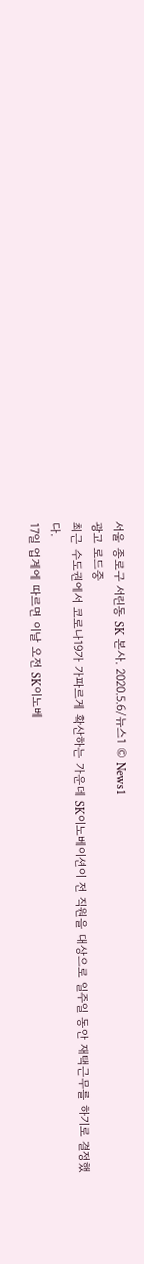서울 종로구 서린동 SK 본사. 2020.5.6/뉴스1 © News1
광고 로드중
최근 수도권에서 코로나19가 가파르게 확산하는 가운데 SK이노베이션이 전 직원을 대상으로 일주일 동안 재택근무를 하기로 결정했다.
17일 업계에 따르면 이날 오전 SK이노베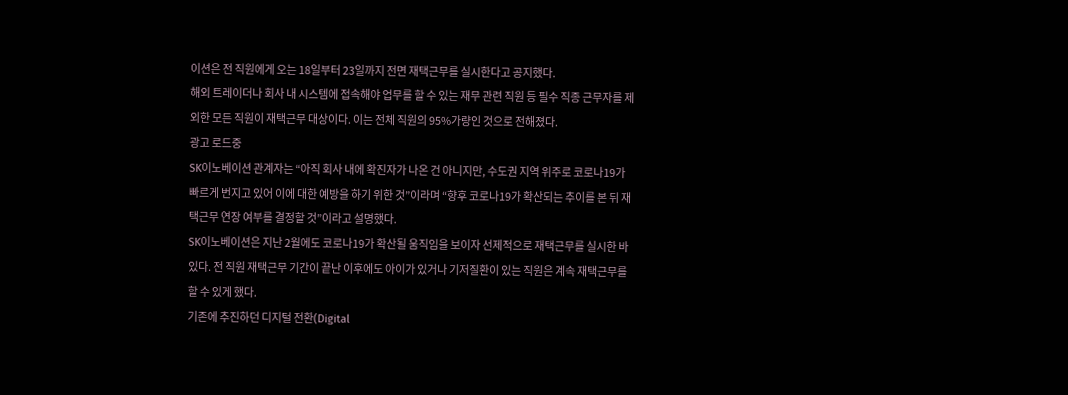이션은 전 직원에게 오는 18일부터 23일까지 전면 재택근무를 실시한다고 공지했다.
해외 트레이더나 회사 내 시스템에 접속해야 업무를 할 수 있는 재무 관련 직원 등 필수 직종 근무자를 제외한 모든 직원이 재택근무 대상이다. 이는 전체 직원의 95%가량인 것으로 전해졌다.
광고 로드중
SK이노베이션 관계자는 “아직 회사 내에 확진자가 나온 건 아니지만, 수도권 지역 위주로 코로나19가 빠르게 번지고 있어 이에 대한 예방을 하기 위한 것”이라며 “향후 코로나19가 확산되는 추이를 본 뒤 재택근무 연장 여부를 결정할 것”이라고 설명했다.
SK이노베이션은 지난 2월에도 코로나19가 확산될 움직임을 보이자 선제적으로 재택근무를 실시한 바 있다. 전 직원 재택근무 기간이 끝난 이후에도 아이가 있거나 기저질환이 있는 직원은 계속 재택근무를 할 수 있게 했다.
기존에 추진하던 디지털 전환(Digital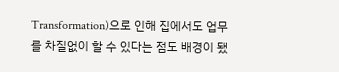Transformation)으로 인해 집에서도 업무를 차질없이 할 수 있다는 점도 배경이 됐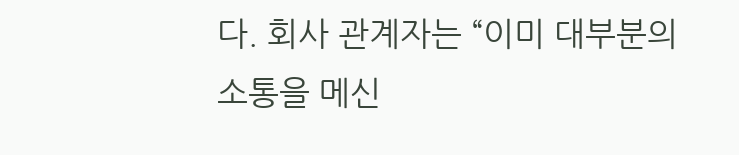다. 회사 관계자는 “이미 대부분의 소통을 메신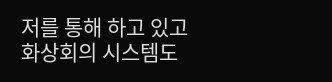저를 통해 하고 있고 화상회의 시스템도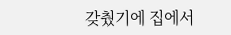갖췄기에 집에서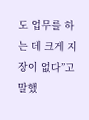도 업무를 하는 데 크게 지장이 없다”고 말했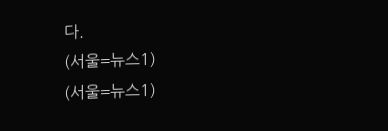다.
(서울=뉴스1)
(서울=뉴스1)